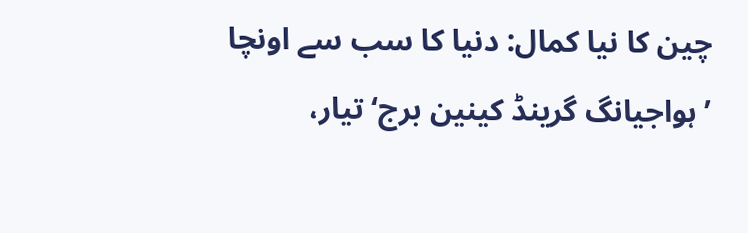چین کا نیا کمال: دنیا کا سب سے اونچا ’ہواجیانگ گرینڈ کینین برج‘ تیار،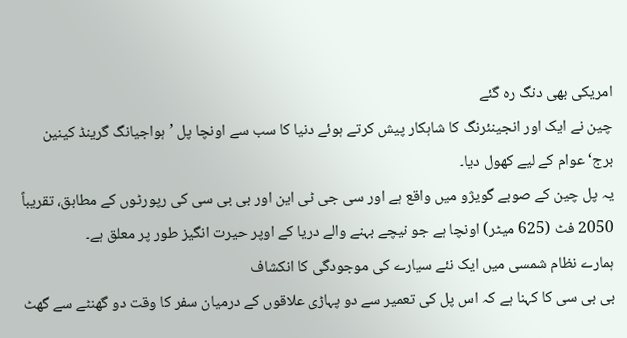امریکی بھی دنگ رہ گئے
چین نے ایک اور انجینئرنگ کا شاہکار پیش کرتے ہوئے دنیا کا سب سے اونچا پل ’ہواجیانگ گرینڈ کینین برج‘ عوام کے لیے کھول دیا۔
یہ پل چین کے صوبے گویژو میں واقع ہے اور سی جی ٹی این اور بی بی سی کی رپورٹوں کے مطابق، تقریباً 2050 فٹ (625 میٹر) اونچا ہے جو نیچے بہنے والے دریا کے اوپر حیرت انگیز طور پر معلق ہے۔
ہمارے نظام شمسی میں ایک نئے سیارے کی موجودگی کا انکشاف
بی بی سی کا کہنا ہے کہ اس پل کی تعمیر سے دو پہاڑی علاقوں کے درمیان سفر کا وقت دو گھنٹے سے گھٹ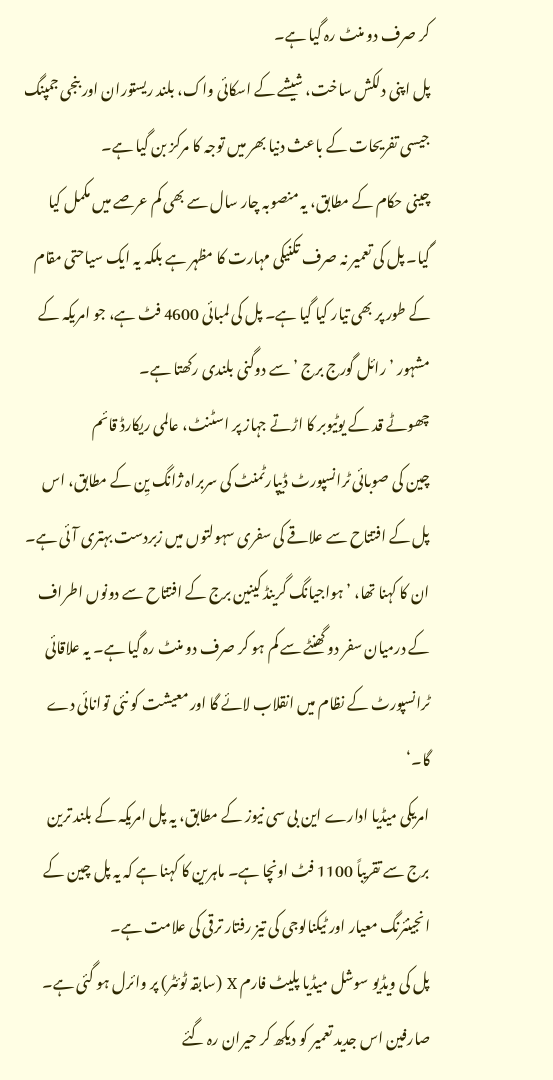کر صرف دو منٹ رہ گیا ہے۔
پل اپنی دلکش ساخت، شیشے کے اسکائی واک، بلند ریستوران اور بنجی جمپنگ جیسی تفریحات کے باعث دنیا بھر میں توجہ کا مرکز بن گیا ہے۔
چینی حکام کے مطابق، یہ منصوبہ چار سال سے بھی کم عرصے میں مکمل کیا گیا۔ پل کی تعمیر نہ صرف تکنیکی مہارت کا مظہر ہے بلکہ یہ ایک سیاحتی مقام کے طور پر بھی تیار کیا گیا ہے۔ پل کی لمبائی 4600 فٹ ہے، جو امریکہ کے مشہور ’رائل گورج برج ’سے دوگنی بلندی رکھتا ہے۔
چھوٹے قد کے یوٹیوبر کا اڑتے جہاز پر اسٹنٹ، عالمی ریکارڈ قائم
چین کی صوبائی ٹرانسپورٹ ڈیپارٹمنٹ کی سربراہ ژانگ یِن کے مطابق، اس پل کے افتتاح سے علاقے کی سفری سہولتوں میں زبردست بہتری آئی ہے۔
ان کا کہنا تھا، ’ہواجیانگ گرینڈ کینین برج کے افتتاح سے دونوں اطراف کے درمیان سفر دو گھنٹے سے کم ہو کر صرف دو منٹ رہ گیا ہے۔ یہ علاقائی ٹرانسپورٹ کے نظام میں انقلاب لائے گا اور معیشت کو نئی توانائی دے گا۔‘
امریکی میڈیا ادارے این بی سی نیوز کے مطابق، یہ پل امریکہ کے بلند ترین برج سے تقریباً 1100 فٹ اونچا ہے۔ ماہرین کا کہنا ہے کہ یہ پل چین کے انجینئرنگ معیار اور ٹیکنالوجی کی تیز رفتار ترقی کی علامت ہے۔
پل کی ویڈیو سوشل میڈیا پلیٹ فارم X (سابقہ ٹوئٹر) پر وائرل ہو گئی ہے۔ صارفین اس جدید تعمیر کو دیکھ کر حیران رہ گئے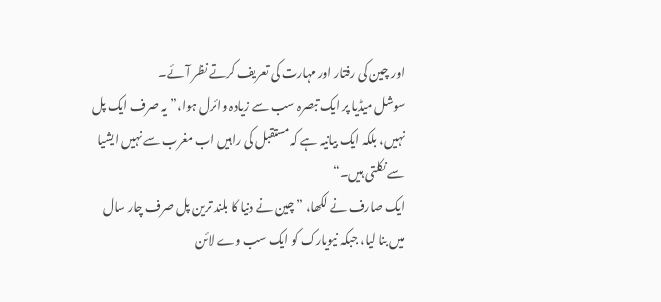اور چین کی رفتار اور مہارت کی تعریف کرتے نظر آئے۔
سوشل میڈیا پر ایک تبصرہ سب سے زیادہ وائرل ہوا،”یہ صرف ایک پل نہیں، بلکہ ایک بیانیہ ہے کہ مستقبل کی راہیں اب مغرب سے نہیں ایشیا سے نکلتی ہیں۔“
ایک صارف نے لکھا، ”چین نے دنیا کا بلند ترین پل صرف چار سال میں بنا لیا، جبکہ نیویارک کو ایک سب وے لائن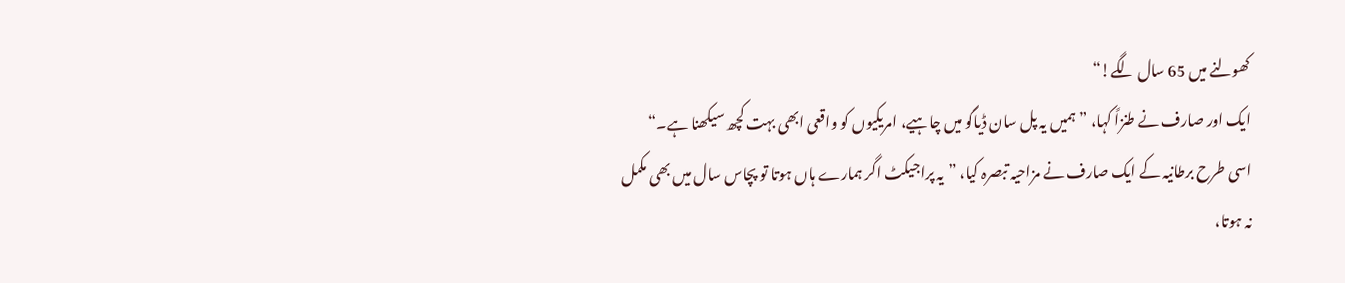کھولنے میں 65 سال لگے!“
ایک اور صارف نے طنزاً کہا، ”ہمیں یہ پل سان ڈیاگو میں چاہیے، امریکیوں کو واقعی ابھی بہت کچھ سیکھنا ہے۔“
اسی طرح برطانیہ کے ایک صارف نے مزاحیہ تبصرہ کیا، ”یہ پراجیکٹ اگر ہمارے ہاں ہوتا تو پچاس سال میں بھی مکمل نہ ہوتا،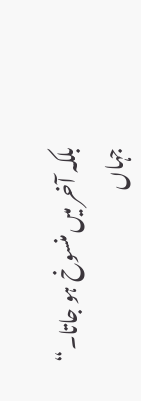بلکہ آخر میں منسوخ ہو جاتا۔“
جہاں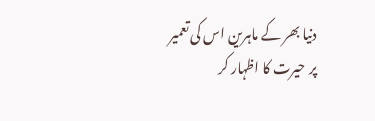دنیا بھر کے ماہرین اس کی تعمیر پر حیرت کا اظہار کر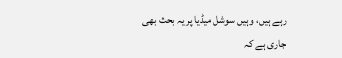رہے ہیں، وہیں سوشل میڈیا پر یہ بحث بھی جاری ہے کہ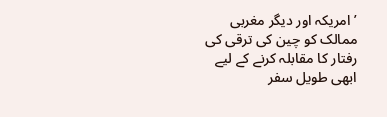’امریکہ اور دیگر مغربی ممالک کو چین کی ترقی کی رفتار کا مقابلہ کرنے کے لیے ابھی طویل سفر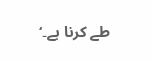طے کرنا ہے۔‘